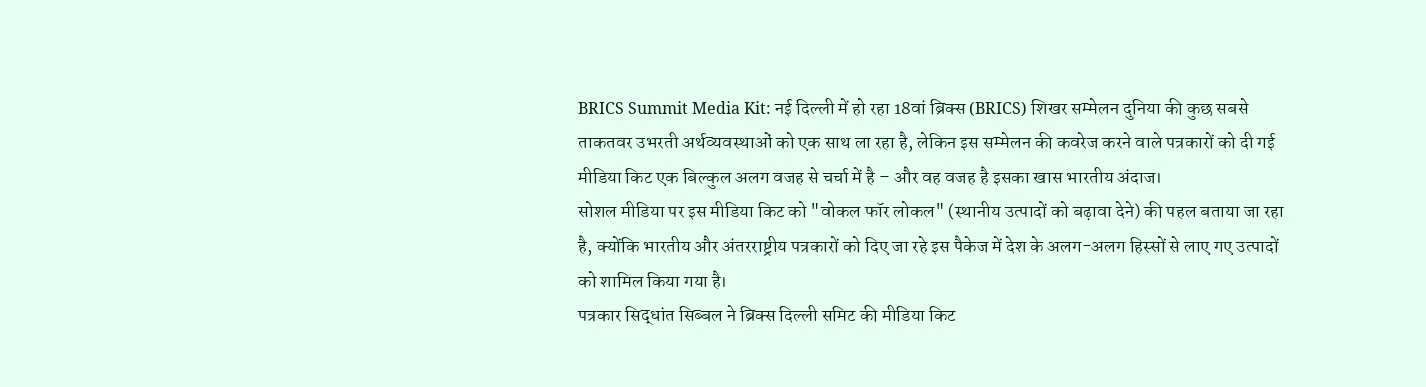BRICS Summit Media Kit: नई दिल्ली में हो रहा 18वां ब्रिक्स (BRICS) शिखर सम्मेलन दुनिया की कुछ सबसे ताकतवर उभरती अर्थव्यवस्थाओं को एक साथ ला रहा है, लेकिन इस सम्मेलन की कवरेज करने वाले पत्रकारों को दी गई मीडिया किट एक बिल्कुल अलग वजह से चर्चा में है – और वह वजह है इसका खास भारतीय अंदाज।
सोशल मीडिया पर इस मीडिया किट को "वोकल फॉर लोकल" (स्थानीय उत्पादों को बढ़ावा देने) की पहल बताया जा रहा है, क्योंकि भारतीय और अंतरराष्ट्रीय पत्रकारों को दिए जा रहे इस पैकेज में देश के अलग-अलग हिस्सों से लाए गए उत्पादों को शामिल किया गया है।
पत्रकार सिद्धांत सिब्बल ने ब्रिक्स दिल्ली समिट की मीडिया किट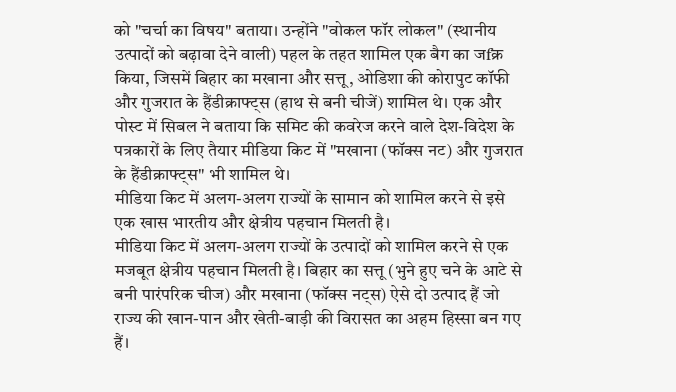को "चर्चा का विषय" बताया। उन्होंने "वोकल फॉर लोकल" (स्थानीय उत्पादों को बढ़ावा देने वाली) पहल के तहत शामिल एक बैग का जfक्र किया, जिसमें बिहार का मखाना और सत्तू, ओडिशा की कोरापुट कॉफी और गुजरात के हैंडीक्राफ्ट्स (हाथ से बनी चीजें) शामिल थे। एक और पोस्ट में सिबल ने बताया कि समिट की कवरेज करने वाले देश-विदेश के पत्रकारों के लिए तैयार मीडिया किट में "मखाना (फॉक्स नट) और गुजरात के हैंडीक्राफ्ट्स" भी शामिल थे।
मीडिया किट में अलग-अलग राज्यों के सामान को शामिल करने से इसे एक खास भारतीय और क्षेत्रीय पहचान मिलती है।
मीडिया किट में अलग-अलग राज्यों के उत्पादों को शामिल करने से एक मजबूत क्षेत्रीय पहचान मिलती है। बिहार का सत्तू (भुने हुए चने के आटे से बनी पारंपरिक चीज) और मखाना (फॉक्स नट्स) ऐसे दो उत्पाद हैं जो राज्य की खान-पान और खेती-बाड़ी की विरासत का अहम हिस्सा बन गए हैं।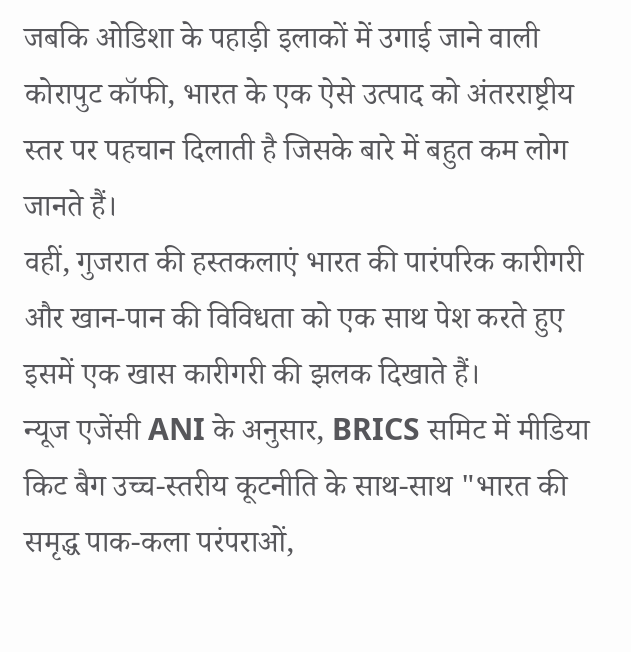जबकि ओडिशा के पहाड़ी इलाकों में उगाई जाने वाली कोरापुट कॉफी, भारत के एक ऐसे उत्पाद को अंतरराष्ट्रीय स्तर पर पहचान दिलाती है जिसके बारे में बहुत कम लोग जानते हैं।
वहीं, गुजरात की हस्तकलाएं भारत की पारंपरिक कारीगरी और खान-पान की विविधता को एक साथ पेश करते हुए इसमें एक खास कारीगरी की झलक दिखाते हैं।
न्यूज एजेंसी ANI के अनुसार, BRICS समिट में मीडिया किट बैग उच्च-स्तरीय कूटनीति के साथ-साथ "भारत की समृद्ध पाक-कला परंपराओं,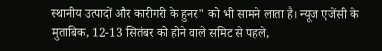स्थानीय उत्पादों और कारीगरी के हुनर" को भी सामने लाता है। न्यूज एजेंसी के मुताबिक, 12-13 सितंबर को होने वाले समिट से पहले,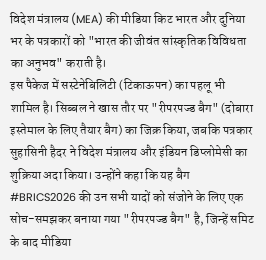विदेश मंत्रालय (MEA) की मीडिया किट भारत और दुनिया भर के पत्रकारों को "भारत की जीवंत सांस्कृतिक विविधता का अनुभव" कराती है।
इस पैकेज में सस्टेनेबिलिटी (टिकाऊपन) का पहलू भी शामिल है। सिब्बल ने खास तौर पर "रीपरपज्ड बैग" (दोबारा इस्तेमाल के लिए तैयार बैग) का जिक्र किया, जबकि पत्रकार सुहासिनी हैदर ने विदेश मंत्रालय और इंडियन डिप्लोमेसी का शुक्रिया अदा किया। उन्होंने कहा कि यह बैग #BRICS2026 की उन सभी यादों को संजोने के लिए एक सोच-समझकर बनाया गया "रीपरपज्ड बैग" है, जिन्हें समिट के बाद मीडिया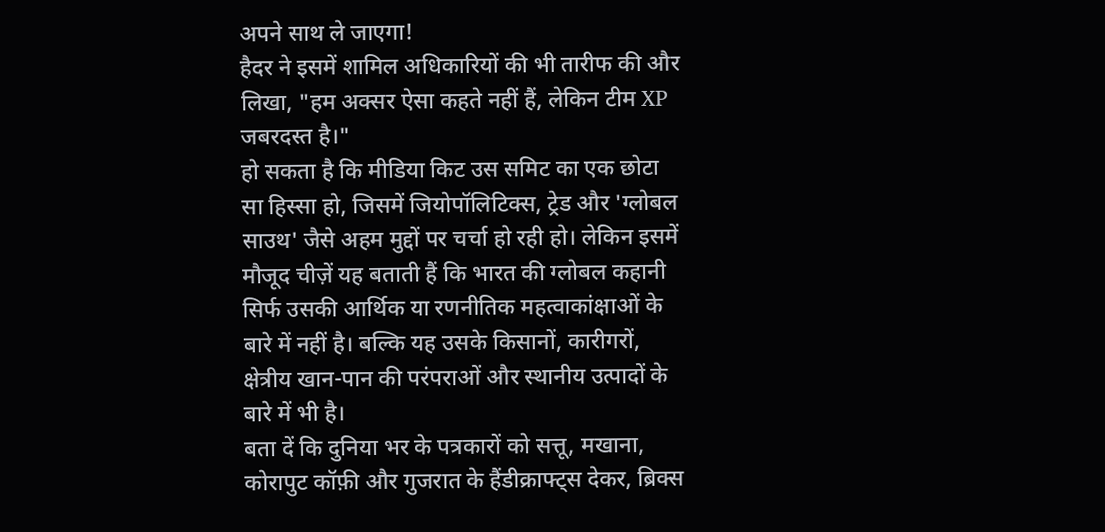अपने साथ ले जाएगा!
हैदर ने इसमें शामिल अधिकारियों की भी तारीफ की और लिखा, "हम अक्सर ऐसा कहते नहीं हैं, लेकिन टीम XP जबरदस्त है।"
हो सकता है कि मीडिया किट उस समिट का एक छोटा सा हिस्सा हो, जिसमें जियोपॉलिटिक्स, ट्रेड और 'ग्लोबल साउथ' जैसे अहम मुद्दों पर चर्चा हो रही हो। लेकिन इसमें मौजूद चीज़ें यह बताती हैं कि भारत की ग्लोबल कहानी सिर्फ उसकी आर्थिक या रणनीतिक महत्वाकांक्षाओं के बारे में नहीं है। बल्कि यह उसके किसानों, कारीगरों, क्षेत्रीय खान-पान की परंपराओं और स्थानीय उत्पादों के बारे में भी है।
बता दें कि दुनिया भर के पत्रकारों को सत्तू, मखाना, कोरापुट कॉफ़ी और गुजरात के हैंडीक्राफ्ट्स देकर, ब्रिक्स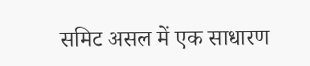समिट असल में एक साधारण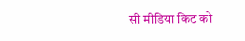सी मीडिया किट को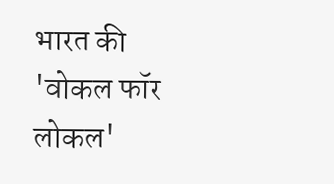भारत की 'वोकल फॉर लोकल'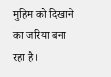मुहिम को दिखाने का जरिया बना रहा है।